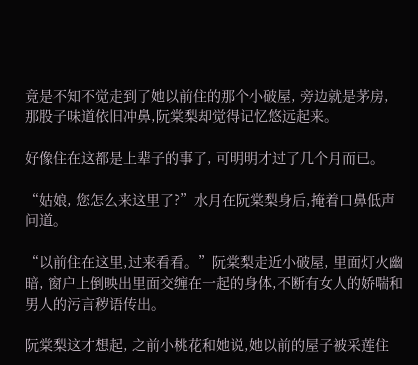竟是不知不觉走到了她以前住的那个小破屋, 旁边就是茅房, 那股子味道依旧冲鼻,阮棠梨却觉得记忆悠远起来。

好像住在这都是上辈子的事了, 可明明才过了几个月而已。

“姑娘, 您怎么来这里了?”水月在阮棠梨身后,掩着口鼻低声问道。

“以前住在这里,过来看看。”阮棠梨走近小破屋, 里面灯火幽暗, 窗户上倒映出里面交缠在一起的身体,不断有女人的娇喘和男人的污言秽语传出。

阮棠梨这才想起, 之前小桃花和她说,她以前的屋子被采莲住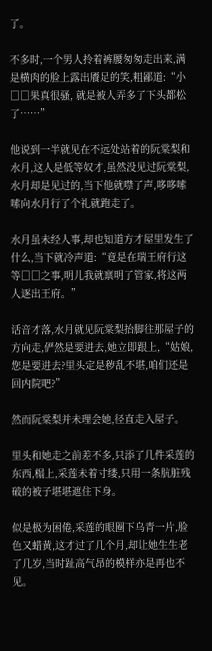了。

不多时,一个男人拎着裤腰匆匆走出来,满是横肉的脸上露出餍足的笑,粗鄙道:“小□□果真很骚, 就是被人弄多了下头都松了……”

他说到一半就见在不远处站着的阮棠梨和水月,这人是低等奴才,虽然没见过阮棠梨,水月却是见过的,当下他就噤了声,哆哆嗦嗦向水月行了个礼就跑走了。

水月虽未经人事,却也知道方才屋里发生了什么,当下就冷声道:“竟是在瑞王府行这等□□之事,明儿我就禀明了管家,将这两人逐出王府。”

话音才落,水月就见阮棠梨抬脚往那屋子的方向走,俨然是要进去,她立即跟上,“姑娘,您是要进去?里头定是秽乱不堪,咱们还是回内院吧?”

然而阮棠梨并未理会她,径直走入屋子。

里头和她走之前差不多,只添了几件采莲的东西,榻上,采莲未着寸缕,只用一条肮脏残破的被子堪堪遮住下身。

似是极为困倦,采莲的眼圈下乌青一片,脸色又蜡黄,这才过了几个月,却让她生生老了几岁,当时趾高气昂的模样亦是再也不见。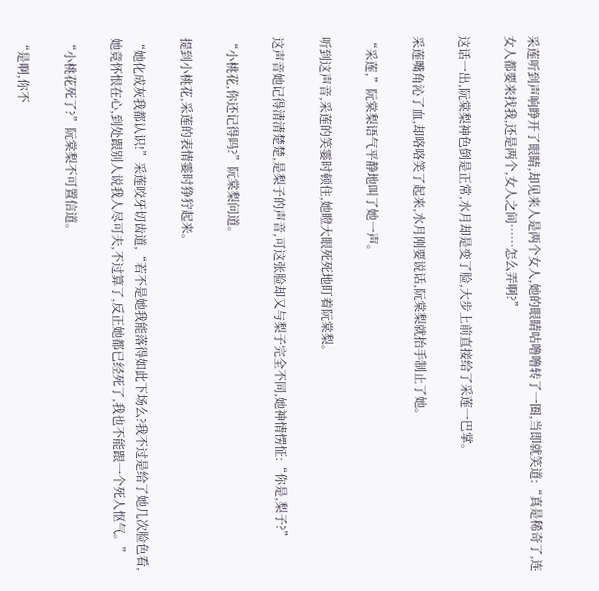采莲听到声响睁开了眼睛,却见来人是两个女人,她的眼睛咕噜噜转了一圈,当即就笑道:“真是稀奇了,连女人都要来找我,还是两个,女人之间……怎么弄啊?”

这话一出,阮棠梨神色倒是正常,水月却是变了脸,大步上前直接给了采莲一巴掌。

采莲嘴角沁了血,却咯咯笑了起来,水月刚要说话,阮棠梨就抬手制止了她。

“采莲,”阮棠梨语气平静地叫了她一声。

听到这声音,采莲的笑霎时顿住,她瞪大眼死死地盯着阮棠梨。

这声音她记得清清楚楚,是梨子的声音,可这张脸却又与梨子完全不同,她神情愣怔:“你是,梨子?”

“小桃花,你还记得吗?”阮棠梨问道。

提到小桃花,采莲的表情霎时狰狞起来。

“她化成灰我都认识!”采莲咬牙切齿道,“若不是她我能落得如此下场么?我不过是给了她几次脸色看,她竟怀恨在心,到处跟别人说我人尽可夫,不过算了,反正她都已经死了,我也不能跟一个死人怄气。”

“小桃花死了?”阮棠梨不可置信道。

“是啊,你不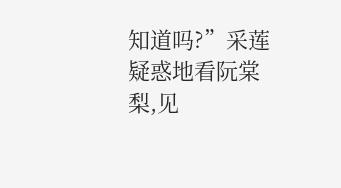知道吗?”采莲疑惑地看阮棠梨,见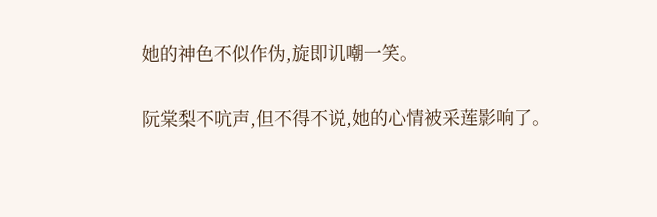她的神色不似作伪,旋即讥嘲一笑。

阮棠梨不吭声,但不得不说,她的心情被采莲影响了。